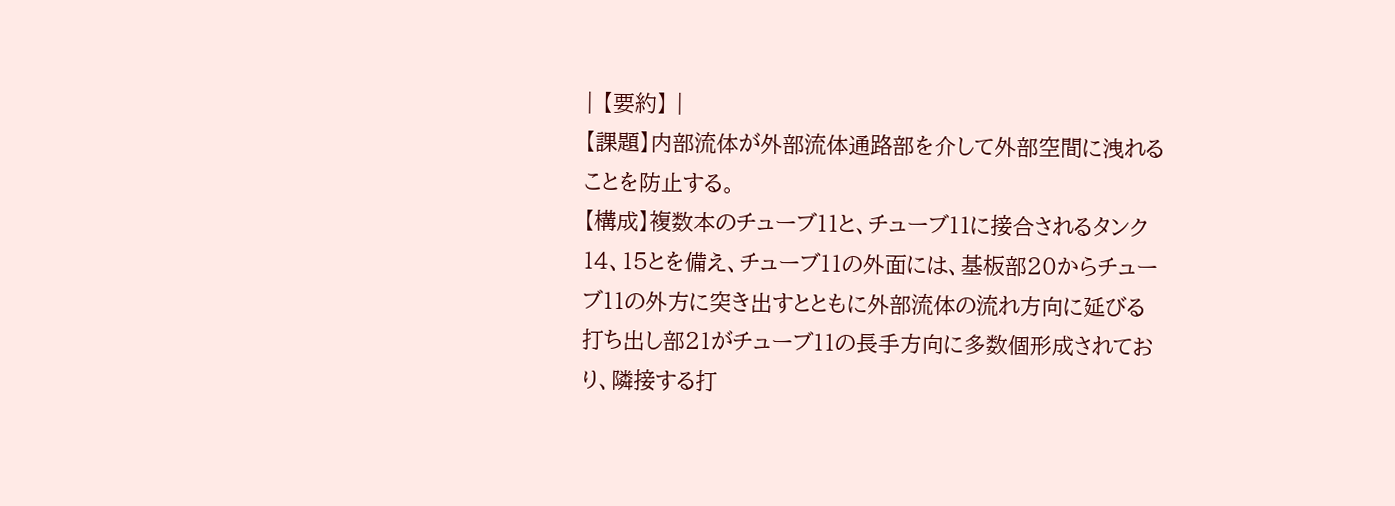| 【要約】 |
【課題】内部流体が外部流体通路部を介して外部空間に洩れることを防止する。
【構成】複数本のチューブ11と、チューブ11に接合されるタンク14、15とを備え、チューブ11の外面には、基板部20からチューブ11の外方に突き出すとともに外部流体の流れ方向に延びる打ち出し部21がチューブ11の長手方向に多数個形成されており、隣接する打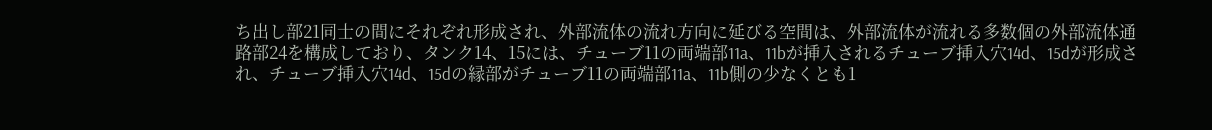ち出し部21同士の間にそれぞれ形成され、外部流体の流れ方向に延びる空間は、外部流体が流れる多数個の外部流体通路部24を構成しており、タンク14、15には、チューブ11の両端部11a、11bが挿入されるチューブ挿入穴14d、15dが形成され、チューブ挿入穴14d、15dの縁部がチューブ11の両端部11a、11b側の少なくとも1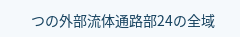つの外部流体通路部24の全域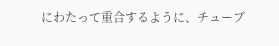にわたって重合するように、チューブ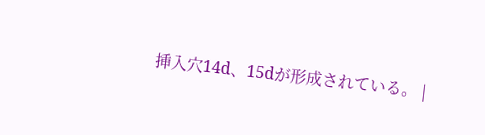挿入穴14d、15dが形成されている。 |